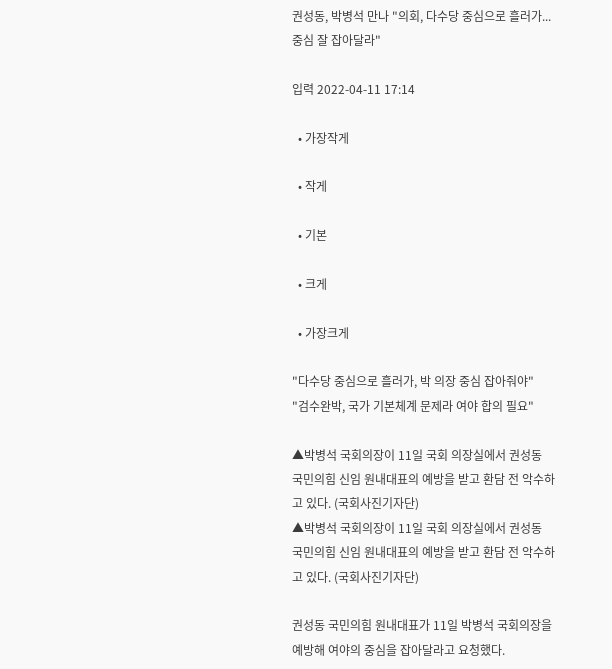권성동, 박병석 만나 "의회, 다수당 중심으로 흘러가...중심 잘 잡아달라"

입력 2022-04-11 17:14

  • 가장작게

  • 작게

  • 기본

  • 크게

  • 가장크게

"다수당 중심으로 흘러가, 박 의장 중심 잡아줘야"
"검수완박, 국가 기본체계 문제라 여야 합의 필요"

▲박병석 국회의장이 11일 국회 의장실에서 권성동 국민의힘 신임 원내대표의 예방을 받고 환담 전 악수하고 있다. (국회사진기자단)
▲박병석 국회의장이 11일 국회 의장실에서 권성동 국민의힘 신임 원내대표의 예방을 받고 환담 전 악수하고 있다. (국회사진기자단)

권성동 국민의힘 원내대표가 11일 박병석 국회의장을 예방해 여야의 중심을 잡아달라고 요청했다.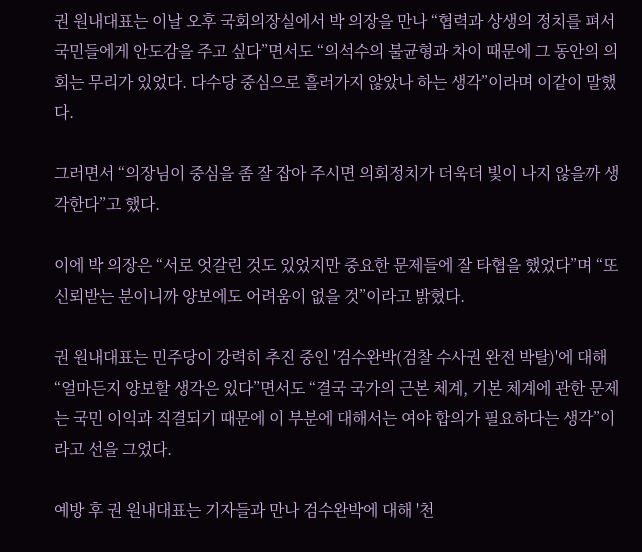권 원내대표는 이날 오후 국회의장실에서 박 의장을 만나 “협력과 상생의 정치를 펴서 국민들에게 안도감을 주고 싶다”면서도 “의석수의 불균형과 차이 때문에 그 동안의 의회는 무리가 있었다. 다수당 중심으로 흘러가지 않았나 하는 생각”이라며 이같이 말했다.

그러면서 “의장님이 중심을 좀 잘 잡아 주시면 의회정치가 더욱더 빛이 나지 않을까 생각한다”고 했다.

이에 박 의장은 “서로 엇갈린 것도 있었지만 중요한 문제들에 잘 타협을 했었다”며 “또 신뢰받는 분이니까 양보에도 어려움이 없을 것”이라고 밝혔다.

권 원내대표는 민주당이 강력히 추진 중인 '검수완박(검찰 수사권 완전 박탈)'에 대해 “얼마든지 양보할 생각은 있다”면서도 “결국 국가의 근본 체계, 기본 체계에 관한 문제는 국민 이익과 직결되기 때문에 이 부분에 대해서는 여야 합의가 필요하다는 생각”이라고 선을 그었다.

예방 후 권 원내대표는 기자들과 만나 검수완박에 대해 '천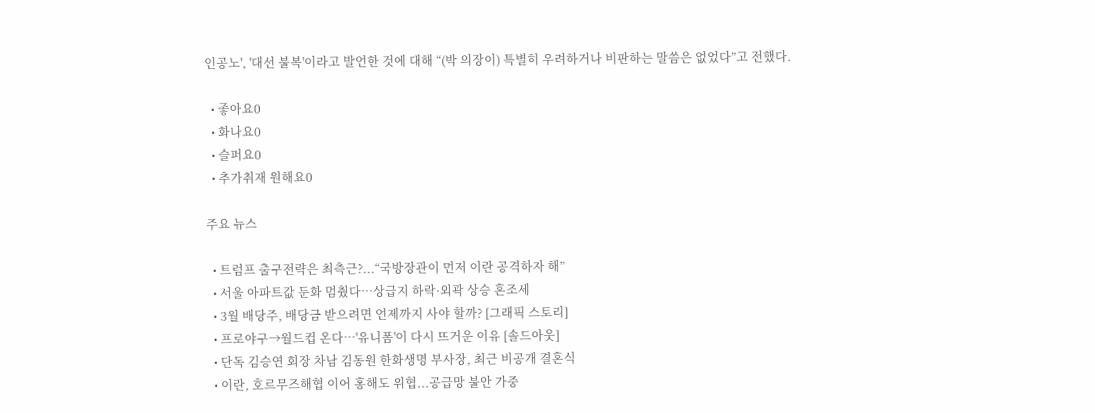인공노', '대선 불복'이라고 발언한 것에 대해 “(박 의장이) 특별히 우려하거나 비판하는 말씀은 없었다”고 전했다.

  • 좋아요0
  • 화나요0
  • 슬퍼요0
  • 추가취재 원해요0

주요 뉴스

  • 트럼프 출구전략은 최측근?...“국방장관이 먼저 이란 공격하자 해”
  • 서울 아파트값 둔화 멈췄다⋯상급지 하락·외곽 상승 혼조세
  • 3월 배당주, 배당금 받으려면 언제까지 사야 할까? [그래픽 스토리]
  • 프로야구→월드컵 온다⋯'유니폼'이 다시 뜨거운 이유 [솔드아웃]
  • 단독 김승연 회장 차남 김동원 한화생명 부사장, 최근 비공개 결혼식
  • 이란, 호르무즈해협 이어 홍해도 위협...공급망 불안 가중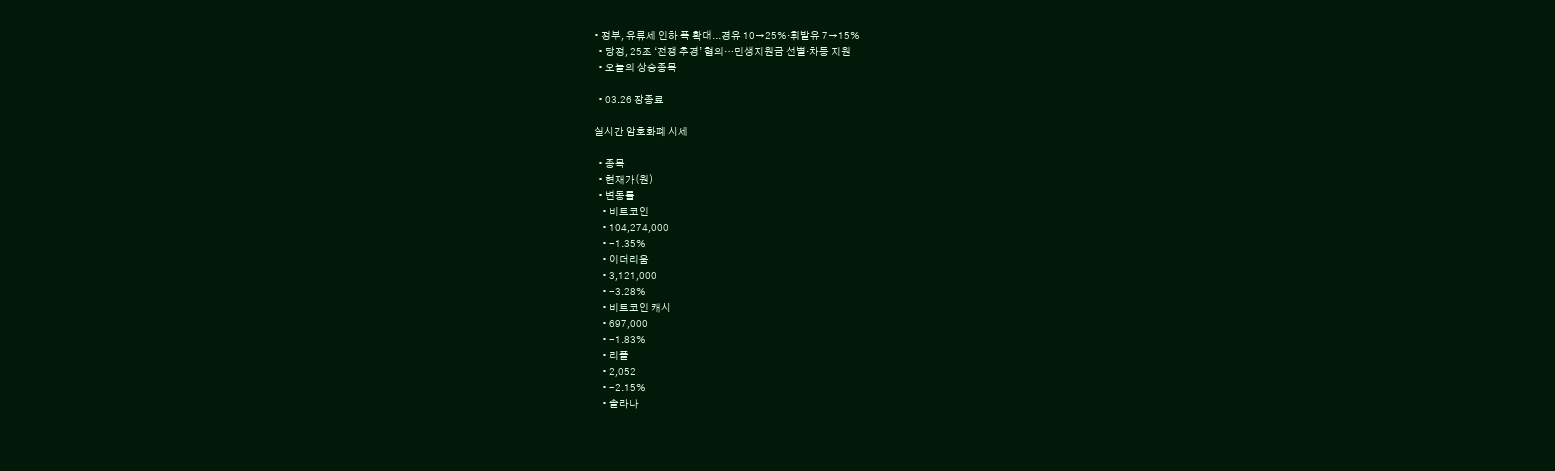• 정부, 유류세 인하 폭 확대...경유 10→25%·휘발유 7→15%
  • 당정, 25조 ‘전쟁 추경’ 협의…민생지원금 선별·차등 지원
  • 오늘의 상승종목

  • 03.26 장종료

실시간 암호화폐 시세

  • 종목
  • 현재가(원)
  • 변동률
    • 비트코인
    • 104,274,000
    • -1.35%
    • 이더리움
    • 3,121,000
    • -3.28%
    • 비트코인 캐시
    • 697,000
    • -1.83%
    • 리플
    • 2,052
    • -2.15%
    • 솔라나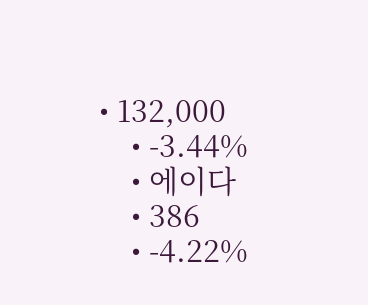• 132,000
    • -3.44%
    • 에이다
    • 386
    • -4.22%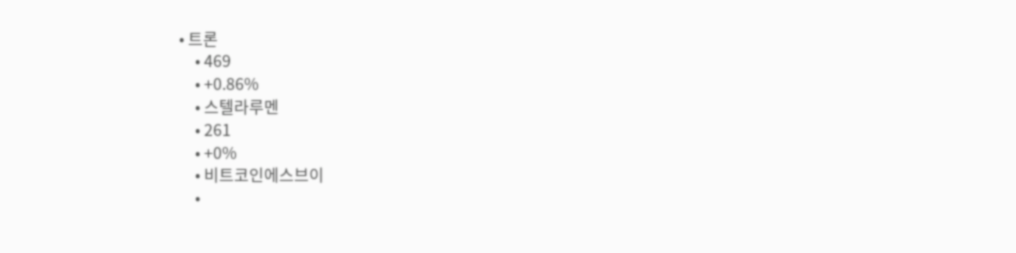• 트론
    • 469
    • +0.86%
    • 스텔라루멘
    • 261
    • +0%
    • 비트코인에스브이
    •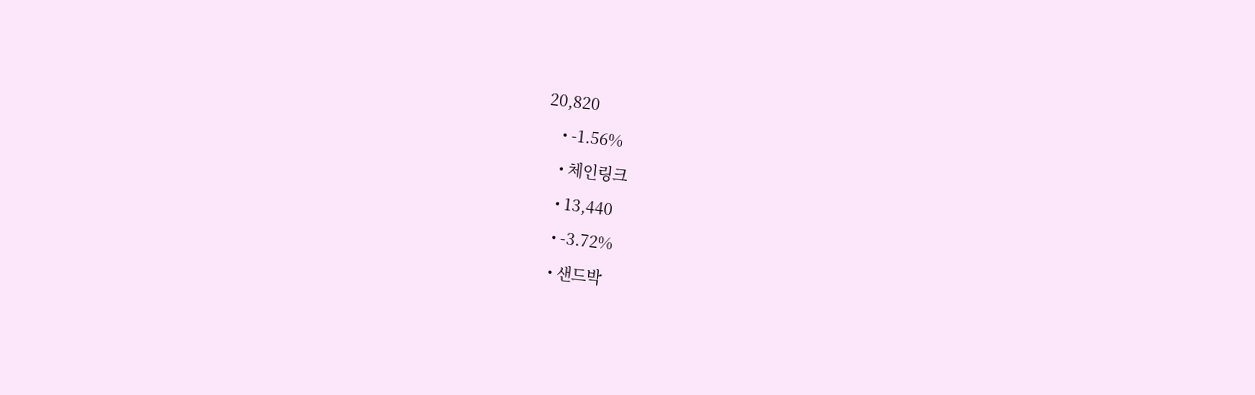20,820
    • -1.56%
    • 체인링크
    • 13,440
    • -3.72%
    • 샌드박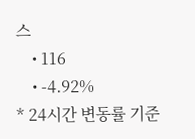스
    • 116
    • -4.92%
* 24시간 변동률 기준